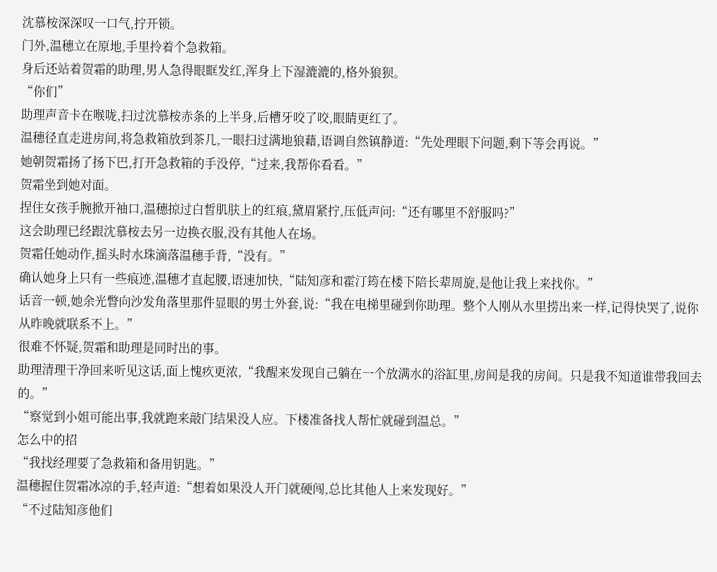沈慕桉深深叹一口气,拧开锁。
门外,温穗立在原地,手里拎着个急救箱。
身后还站着贺霜的助理,男人急得眼眶发红,浑身上下湿漉漉的,格外狼狈。
“你们”
助理声音卡在喉咙,扫过沈慕桉赤条的上半身,后槽牙咬了咬,眼睛更红了。
温穗径直走进房间,将急救箱放到茶几,一眼扫过满地狼藉,语调自然镇静道:“先处理眼下问题,剩下等会再说。”
她朝贺霜扬了扬下巴,打开急救箱的手没停,“过来,我帮你看看。”
贺霜坐到她对面。
捏住女孩手腕掀开袖口,温穗掠过白皙肌肤上的红痕,黛眉紧拧,压低声问:“还有哪里不舒服吗?”
这会助理已经跟沈慕桉去另一边换衣服,没有其他人在场。
贺霜任她动作,摇头时水珠滴落温穗手背,“没有。”
确认她身上只有一些痕迹,温穗才直起腰,语速加快,“陆知彦和霍汀筠在楼下陪长辈周旋,是他让我上来找你。”
话音一顿,她余光瞥向沙发角落里那件显眼的男士外套,说:“我在电梯里碰到你助理。整个人刚从水里捞出来一样,记得快哭了,说你从昨晚就联系不上。”
很难不怀疑,贺霜和助理是同时出的事。
助理清理干净回来听见这话,面上愧疚更浓,“我醒来发现自己躺在一个放满水的浴缸里,房间是我的房间。只是我不知道谁带我回去的。”
“察觉到小姐可能出事,我就跑来敲门结果没人应。下楼准备找人帮忙就碰到温总。”
怎么中的招
“我找经理要了急救箱和备用钥匙。”
温穗握住贺霜冰凉的手,轻声道:“想着如果没人开门就硬闯,总比其他人上来发现好。”
“不过陆知彦他们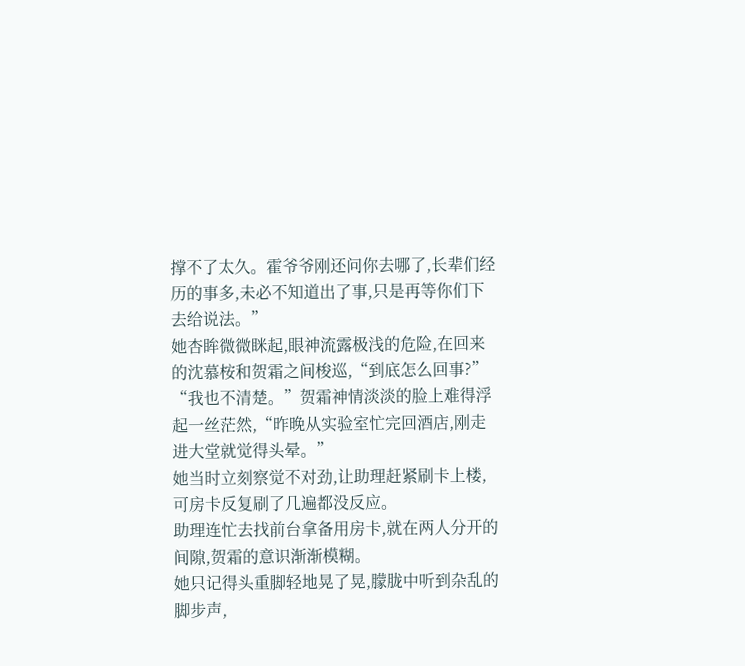撑不了太久。霍爷爷刚还问你去哪了,长辈们经历的事多,未必不知道出了事,只是再等你们下去给说法。”
她杏眸微微眯起,眼神流露极浅的危险,在回来的沈慕桉和贺霜之间梭巡,“到底怎么回事?”
“我也不清楚。”贺霜神情淡淡的脸上难得浮起一丝茫然,“昨晚从实验室忙完回酒店,刚走进大堂就觉得头晕。”
她当时立刻察觉不对劲,让助理赶紧刷卡上楼,可房卡反复刷了几遍都没反应。
助理连忙去找前台拿备用房卡,就在两人分开的间隙,贺霜的意识渐渐模糊。
她只记得头重脚轻地晃了晃,朦胧中听到杂乱的脚步声,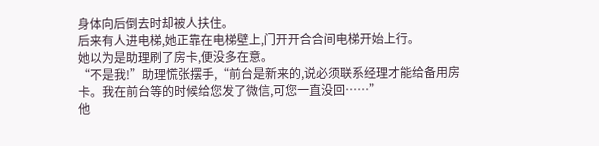身体向后倒去时却被人扶住。
后来有人进电梯,她正靠在电梯壁上,门开开合合间电梯开始上行。
她以为是助理刷了房卡,便没多在意。
“不是我!”助理慌张摆手,“前台是新来的,说必须联系经理才能给备用房卡。我在前台等的时候给您发了微信,可您一直没回……”
他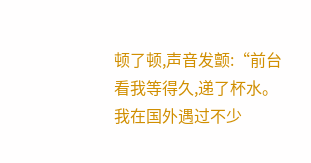顿了顿,声音发颤:“前台看我等得久,递了杯水。我在国外遇过不少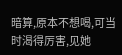暗算,原本不想喝,可当时渴得厉害,见她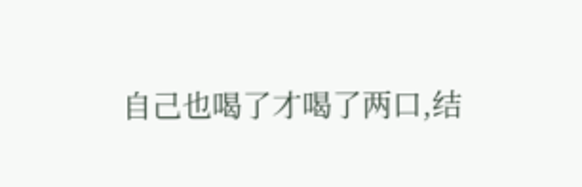自己也喝了才喝了两口,结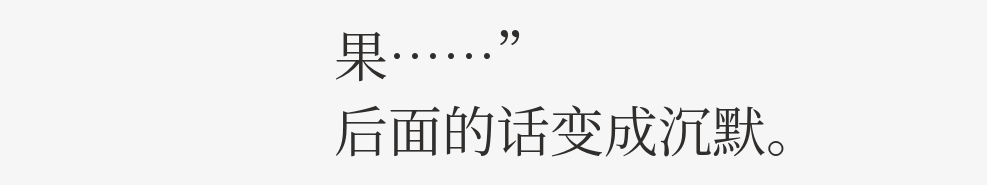果……”
后面的话变成沉默。